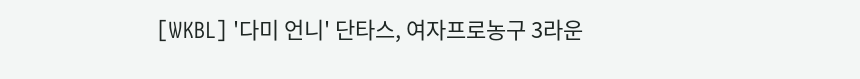[WKBL] '다미 언니' 단타스, 여자프로농구 3라운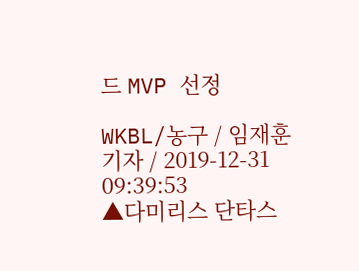드 MVP 선정

WKBL/농구 / 임재훈 기자 / 2019-12-31 09:39:53
▲다미리스 단타스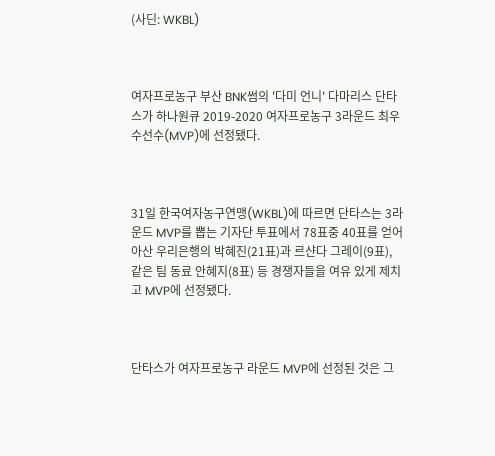(사딘: WKBL)



여자프로농구 부산 BNK썸의 '다미 언니' 다마리스 단타스가 하나원큐 2019-2020 여자프로농구 3라운드 최우수선수(MVP)에 선정됐다.



31일 한국여자농구연맹(WKBL)에 따르면 단타스는 3라운드 MVP를 뽑는 기자단 투표에서 78표중 40표를 얻어 아산 우리은행의 박혜진(21표)과 르샨다 그레이(9표), 같은 팀 동료 안혜지(8표) 등 경쟁자들을 여유 있게 제치고 MVP에 선정됐다.



단타스가 여자프로농구 라운드 MVP에 선정된 것은 그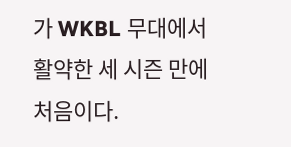가 WKBL 무대에서 활약한 세 시즌 만에 처음이다.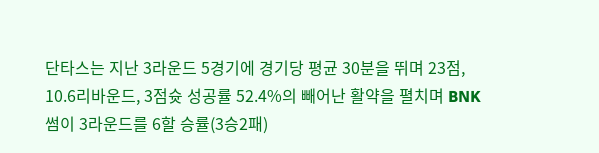단타스는 지난 3라운드 5경기에 경기당 평균 30분을 뛰며 23점, 10.6리바운드, 3점슛 성공률 52.4%의 빼어난 활약을 펼치며 BNK썸이 3라운드를 6할 승률(3승2패)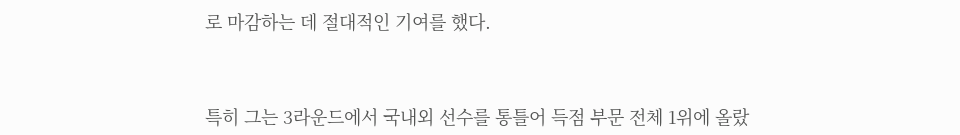로 마감하는 데 절대적인 기여를 했다.



특히 그는 3라운드에서 국내외 선수를 통틀어 득점 부문 전체 1위에 올랐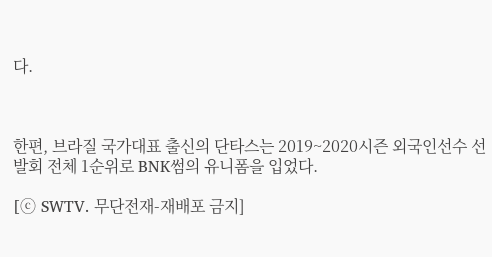다.



한편, 브라질 국가대표 출신의 단타스는 2019~2020시즌 외국인선수 선발회 전체 1순위로 BNK썸의 유니폼을 입었다.

[ⓒ SWTV. 무단전재-재배포 금지]